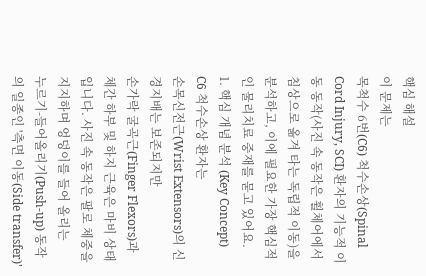핵심 해설
이 문제는
목척수 6번(C6) 척수손상(Spinal Cord Injury, SCI) 환자의 기능적 이동 동작(사진 속 동작은 휠체어에서 침상으로 옮겨 타는 독립적 이동)을 분석하고, 이에 필요한 가장 핵심적인 물리치료 중재를 묻고 있어요.
1. 핵심 개념 분석 (Key Concept)
C6 척수손상 환자는
손목신전근(Wrist Extensors)의 신경지배는 보존되지만
손가락 굴곡근(Finger Flexors)과 체간 하부 및 하지 근육은 마비 상태입니다. 사진 속 동작은 팔로 체중을 지지하며 엉덩이를 들어 올리는
누르기-들어올리기(Push-up) 동작의 일종인 '측면 이동(Side transfer)'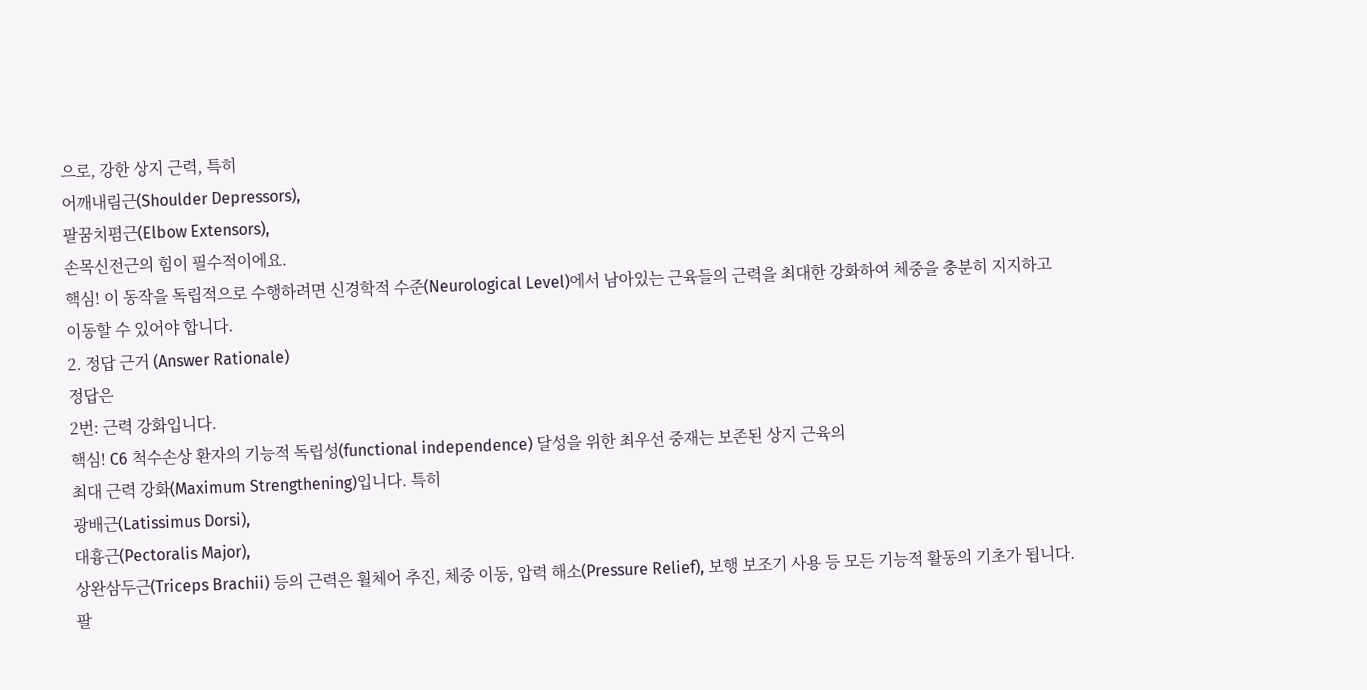으로, 강한 상지 근력, 특히
어깨내림근(Shoulder Depressors),
팔꿈치폄근(Elbow Extensors),
손목신전근의 힘이 필수적이에요.
핵심! 이 동작을 독립적으로 수행하려면 신경학적 수준(Neurological Level)에서 남아있는 근육들의 근력을 최대한 강화하여 체중을 충분히 지지하고 이동할 수 있어야 합니다.
2. 정답 근거 (Answer Rationale)
정답은
2번: 근력 강화입니다.
핵심! C6 척수손상 환자의 기능적 독립성(functional independence) 달성을 위한 최우선 중재는 보존된 상지 근육의
최대 근력 강화(Maximum Strengthening)입니다. 특히
광배근(Latissimus Dorsi),
대흉근(Pectoralis Major),
상완삼두근(Triceps Brachii) 등의 근력은 휠체어 추진, 체중 이동, 압력 해소(Pressure Relief), 보행 보조기 사용 등 모든 기능적 활동의 기초가 됩니다. 팔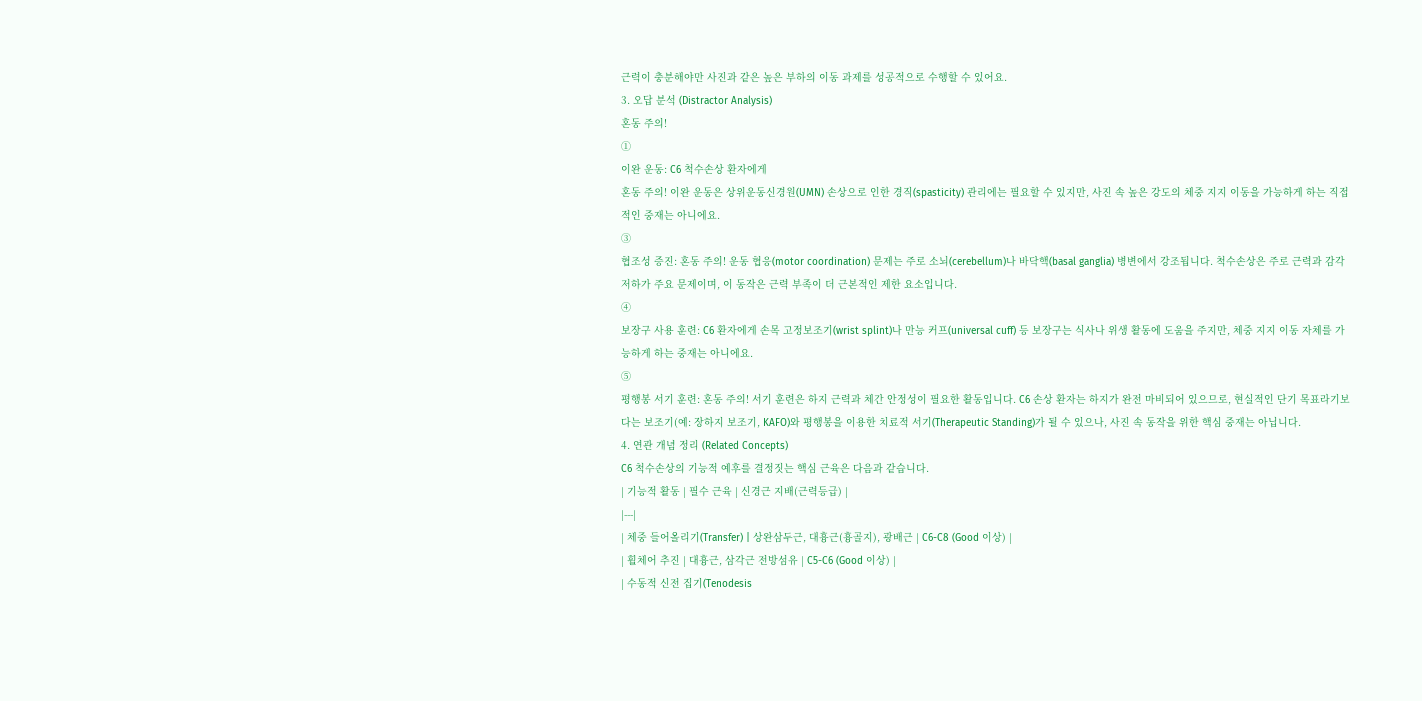근력이 충분해야만 사진과 같은 높은 부하의 이동 과제를 성공적으로 수행할 수 있어요.
3. 오답 분석 (Distractor Analysis)
혼동 주의!
①
이완 운동: C6 척수손상 환자에게
혼동 주의! 이완 운동은 상위운동신경원(UMN) 손상으로 인한 경직(spasticity) 관리에는 필요할 수 있지만, 사진 속 높은 강도의 체중 지지 이동을 가능하게 하는 직접적인 중재는 아니에요.
③
협조성 증진: 혼동 주의! 운동 협응(motor coordination) 문제는 주로 소뇌(cerebellum)나 바닥핵(basal ganglia) 병변에서 강조됩니다. 척수손상은 주로 근력과 감각 저하가 주요 문제이며, 이 동작은 근력 부족이 더 근본적인 제한 요소입니다.
④
보장구 사용 훈련: C6 환자에게 손목 고정보조기(wrist splint)나 만능 커프(universal cuff) 등 보장구는 식사나 위생 활동에 도움을 주지만, 체중 지지 이동 자체를 가능하게 하는 중재는 아니에요.
⑤
평행봉 서기 훈련: 혼동 주의! 서기 훈련은 하지 근력과 체간 안정성이 필요한 활동입니다. C6 손상 환자는 하지가 완전 마비되어 있으므로, 현실적인 단기 목표라기보다는 보조기(예: 장하지 보조기, KAFO)와 평행봉을 이용한 치료적 서기(Therapeutic Standing)가 될 수 있으나, 사진 속 동작을 위한 핵심 중재는 아닙니다.
4. 연관 개념 정리 (Related Concepts)
C6 척수손상의 기능적 예후를 결정짓는 핵심 근육은 다음과 같습니다.
| 기능적 활동 | 필수 근육 | 신경근 지배(근력등급) |
|---|
| 체중 들어올리기(Transfer) | 상완삼두근, 대흉근(흉골지), 광배근 | C6-C8 (Good 이상) |
| 휠체어 추진 | 대흉근, 삼각근 전방섬유 | C5-C6 (Good 이상) |
| 수동적 신전 집기(Tenodesis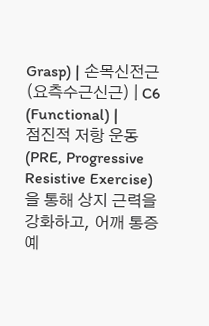Grasp) | 손목신전근(요측수근신근) | C6 (Functional) |
점진적 저항 운동(PRE, Progressive Resistive Exercise)을 통해 상지 근력을 강화하고, 어깨 통증 예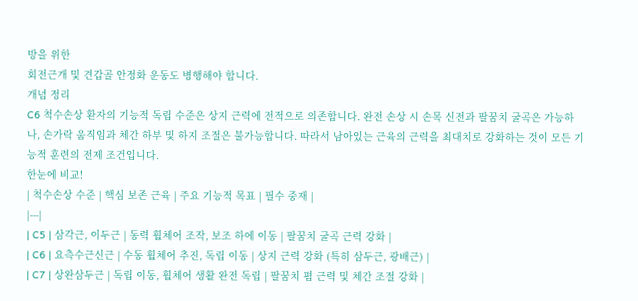방을 위한
회전근개 및 견갑골 안정화 운동도 병행해야 합니다.
개념 정리
C6 척수손상 환자의 기능적 독립 수준은 상지 근력에 전적으로 의존합니다. 완전 손상 시 손목 신전과 팔꿈치 굴곡은 가능하나, 손가락 움직임과 체간 하부 및 하지 조절은 불가능합니다. 따라서 남아있는 근육의 근력을 최대치로 강화하는 것이 모든 기능적 훈련의 전제 조건입니다.
한눈에 비교!
| 척수손상 수준 | 핵심 보존 근육 | 주요 기능적 목표 | 필수 중재 |
|---|
| C5 | 삼각근, 이두근 | 동력 휠체어 조작, 보조 하에 이동 | 팔꿈치 굴곡 근력 강화 |
| C6 | 요측수근신근 | 수동 휠체어 추진, 독립 이동 | 상지 근력 강화 (특히 삼두근, 광배근) |
| C7 | 상완삼두근 | 독립 이동, 휠체어 생활 완전 독립 | 팔꿈치 폄 근력 및 체간 조절 강화 |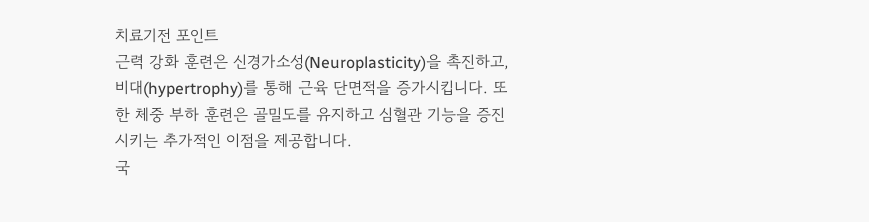치료기전 포인트
근력 강화 훈련은 신경가소성(Neuroplasticity)을 촉진하고, 비대(hypertrophy)를 통해 근육 단면적을 증가시킵니다. 또한 체중 부하 훈련은 골밀도를 유지하고 심혈관 기능을 증진시키는 추가적인 이점을 제공합니다.
국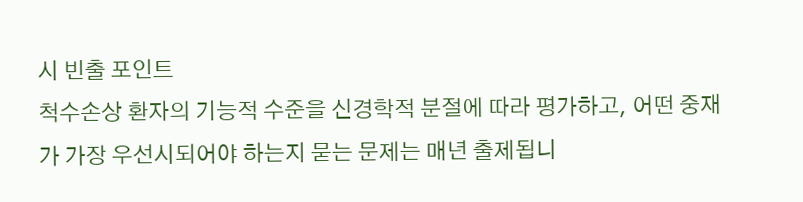시 빈출 포인트
척수손상 환자의 기능적 수준을 신경학적 분절에 따라 평가하고, 어떤 중재가 가장 우선시되어야 하는지 묻는 문제는 매년 출제됩니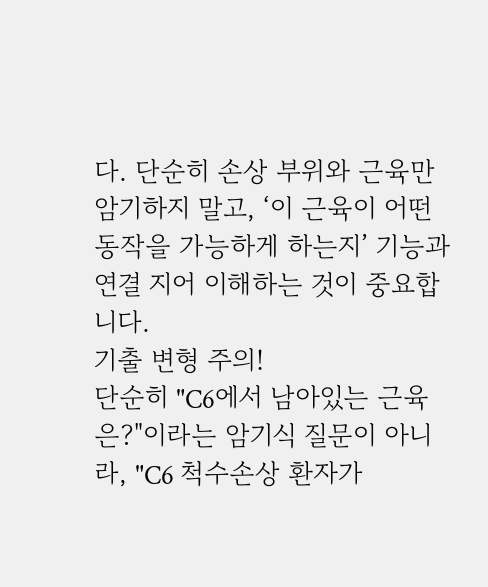다. 단순히 손상 부위와 근육만 암기하지 말고, ‘이 근육이 어떤 동작을 가능하게 하는지’ 기능과 연결 지어 이해하는 것이 중요합니다.
기출 변형 주의!
단순히 "C6에서 남아있는 근육은?"이라는 암기식 질문이 아니라, "C6 척수손상 환자가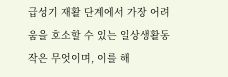급성기 재활 단계에서 가장 어려움을 호소할 수 있는 일상생활동작은 무엇이며, 이를 해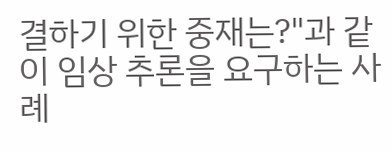결하기 위한 중재는?"과 같이 임상 추론을 요구하는 사례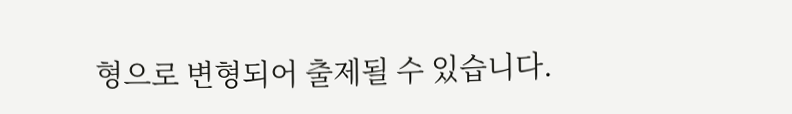형으로 변형되어 출제될 수 있습니다.